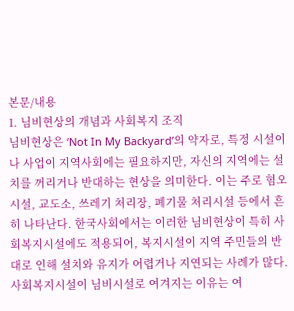본문/내용
1. 님비현상의 개념과 사회복지 조직
님비현상은 ‘Not In My Backyard’의 약자로, 특정 시설이나 사업이 지역사회에는 필요하지만, 자신의 지역에는 설치를 꺼리거나 반대하는 현상을 의미한다. 이는 주로 혐오시설, 교도소, 쓰레기 처리장, 폐기물 처리시설 등에서 흔히 나타난다. 한국사회에서는 이러한 님비현상이 특히 사회복지시설에도 적용되어, 복지시설이 지역 주민들의 반대로 인해 설치와 유지가 어렵거나 지연되는 사례가 많다. 사회복지시설이 님비시설로 여겨지는 이유는 여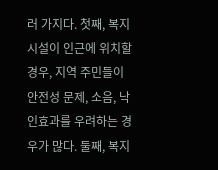러 가지다. 첫째, 복지시설이 인근에 위치할 경우, 지역 주민들이 안전성 문제, 소음, 낙인효과를 우려하는 경우가 많다. 둘째, 복지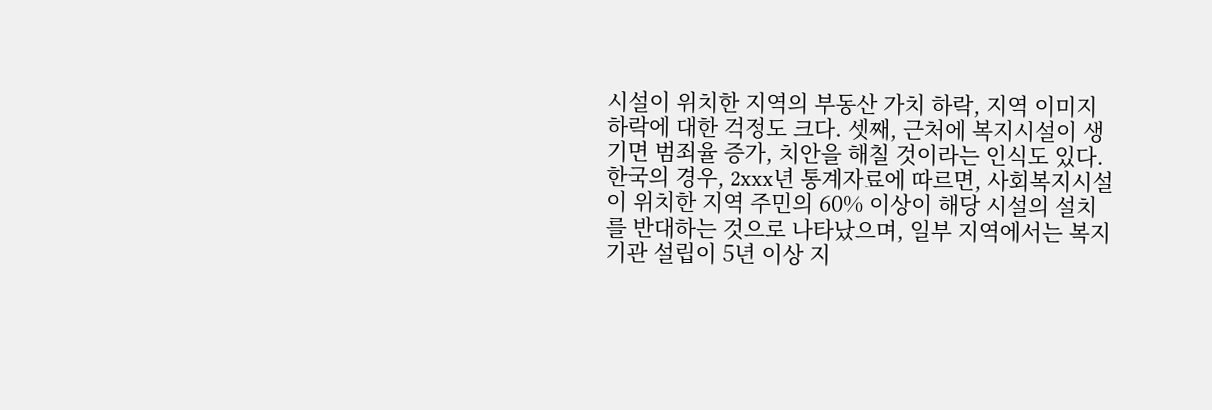시설이 위치한 지역의 부동산 가치 하락, 지역 이미지 하락에 대한 걱정도 크다. 셋째, 근처에 복지시설이 생기면 범죄율 증가, 치안을 해칠 것이라는 인식도 있다. 한국의 경우, 2xxx년 통계자료에 따르면, 사회복지시설이 위치한 지역 주민의 60% 이상이 해당 시설의 설치를 반대하는 것으로 나타났으며, 일부 지역에서는 복지기관 설립이 5년 이상 지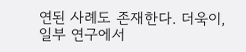연된 사례도 존재한다. 더욱이, 일부 연구에서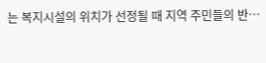는 복지시설의 위치가 선정될 때 지역 주민들의 반…